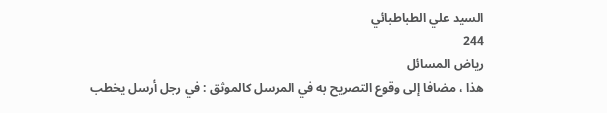السيد علي الطباطبائي
244
رياض المسائل
هذا ، مضافا إلى وقوع التصريح به في المرسل كالموثق : في رجل أرسل يخطب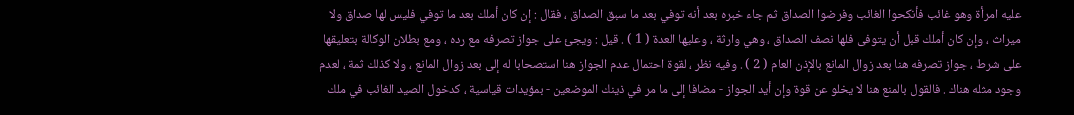عليه امرأة وهو غائب فأنكحوا الغائب وفرضوا الصداق ثم جاء خبره بعد أنه توفي بعد ما سبق الصداق ، فقال : إن كان أملك بعد ما توفي فليس لها صداق ولا ميراث ، وإن كان أملك قبل أن يتوفى فلها نصف الصداق ، وهي وارثة ، وعليها العدة ( 1 ) . قيل : ويجئ على جواز تصرفه مع رده ، ومع بطلان الوكالة بتعليقها على شرط ، جواز تصرفه هنا بعد زوال المانع بالإذن العام ( 2 ) . وفيه نظر ، لقوة احتمال عدم الجواز هنا استصحابا له إلى بعد زوال المانع ، ولا كذلك ثمة ، لعدم وجود مثله هناك . فالقول بالمنع هنا لا يخلو عن قوة وإن أيد الجواز - مضافا إلى ما مر في ذينك الموضعين - بمؤيدات قياسية ، كدخول الصيد الغائب في ملك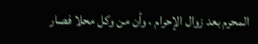المحرم بعد زوال الإحرام ، وأن من وكل محلا فصار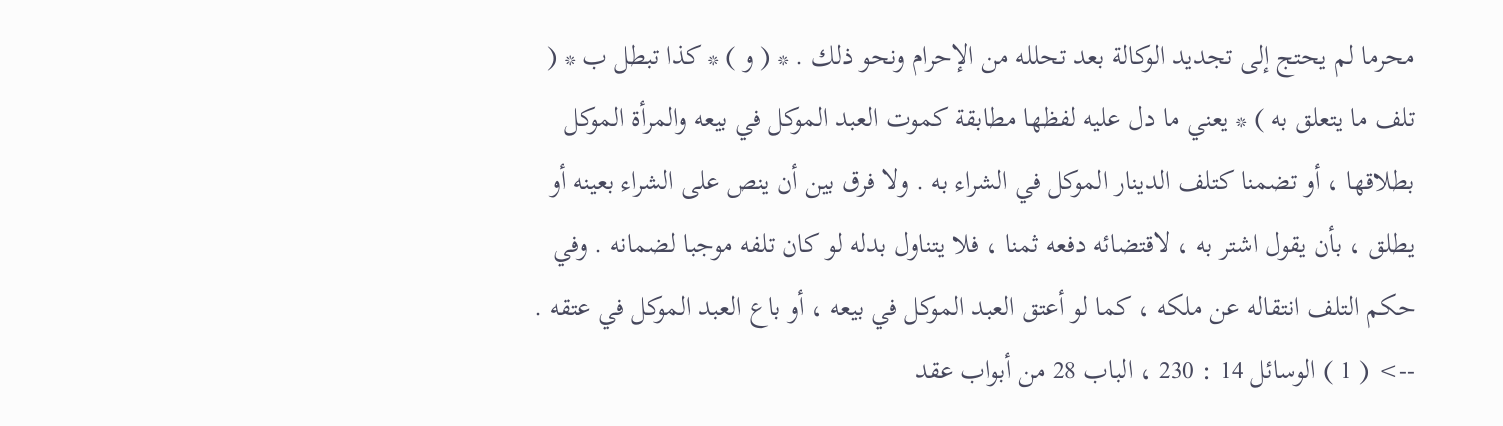محرما لم يحتج إلى تجديد الوكالة بعد تحلله من الإحرام ونحو ذلك . * ( و ) * كذا تبطل ب * ( تلف ما يتعلق به ) * يعني ما دل عليه لفظها مطابقة كموت العبد الموكل في بيعه والمرأة الموكل بطلاقها ، أو تضمنا كتلف الدينار الموكل في الشراء به . ولا فرق بين أن ينص على الشراء بعينه أو يطلق ، بأن يقول اشتر به ، لاقتضائه دفعه ثمنا ، فلا يتناول بدله لو كان تلفه موجبا لضمانه . وفي حكم التلف انتقاله عن ملكه ، كما لو أعتق العبد الموكل في بيعه ، أو باع العبد الموكل في عتقه .
--> ( 1 ) الوسائل 14 : 230 ، الباب 28 من أبواب عقد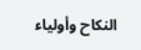النكاح وأولياء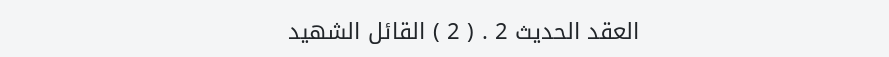العقد الحديث 2 . ( 2 ) القائل الشهيد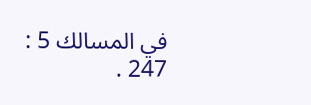في المسالك 5 : 247 .